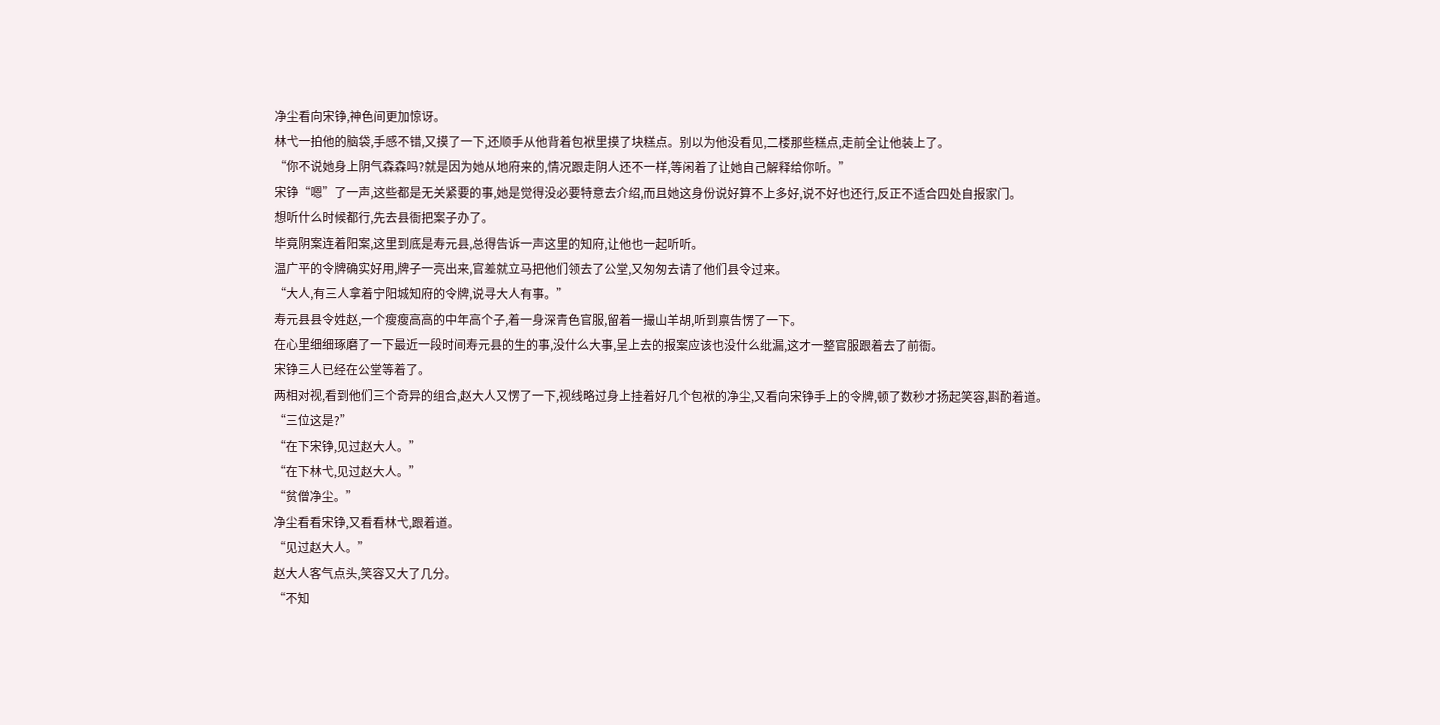净尘看向宋铮,神色间更加惊讶。
林弋一拍他的脑袋,手感不错,又摸了一下,还顺手从他背着包袱里摸了块糕点。别以为他没看见,二楼那些糕点,走前全让他装上了。
“你不说她身上阴气森森吗?就是因为她从地府来的,情况跟走阴人还不一样,等闲着了让她自己解释给你听。”
宋铮“嗯”了一声,这些都是无关紧要的事,她是觉得没必要特意去介绍,而且她这身份说好算不上多好,说不好也还行,反正不适合四处自报家门。
想听什么时候都行,先去县衙把案子办了。
毕竟阴案连着阳案,这里到底是寿元县,总得告诉一声这里的知府,让他也一起听听。
温广平的令牌确实好用,牌子一亮出来,官差就立马把他们领去了公堂,又匆匆去请了他们县令过来。
“大人,有三人拿着宁阳城知府的令牌,说寻大人有事。”
寿元县县令姓赵,一个瘦瘦高高的中年高个子,着一身深青色官服,留着一撮山羊胡,听到禀告愣了一下。
在心里细细琢磨了一下最近一段时间寿元县的生的事,没什么大事,呈上去的报案应该也没什么纰漏,这才一整官服跟着去了前衙。
宋铮三人已经在公堂等着了。
两相对视,看到他们三个奇异的组合,赵大人又愣了一下,视线略过身上挂着好几个包袱的净尘,又看向宋铮手上的令牌,顿了数秒才扬起笑容,斟酌着道。
“三位这是?”
“在下宋铮,见过赵大人。”
“在下林弋,见过赵大人。”
“贫僧净尘。”
净尘看看宋铮,又看看林弋,跟着道。
“见过赵大人。”
赵大人客气点头,笑容又大了几分。
“不知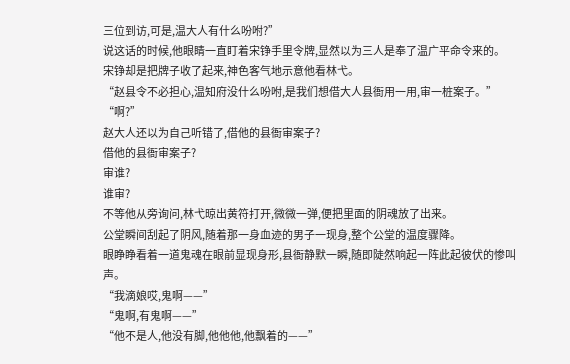三位到访,可是,温大人有什么吩咐?”
说这话的时候,他眼睛一直盯着宋铮手里令牌,显然以为三人是奉了温广平命令来的。
宋铮却是把牌子收了起来,神色客气地示意他看林弋。
“赵县令不必担心,温知府没什么吩咐,是我们想借大人县衙用一用,审一桩案子。”
“啊?”
赵大人还以为自己听错了,借他的县衙审案子?
借他的县衙审案子?
审谁?
谁审?
不等他从旁询问,林弋晾出黄符打开,微微一弹,便把里面的阴魂放了出来。
公堂瞬间刮起了阴风,随着那一身血迹的男子一现身,整个公堂的温度骤降。
眼睁睁看着一道鬼魂在眼前显现身形,县衙静默一瞬,随即陡然响起一阵此起彼伏的惨叫声。
“我滴娘哎,鬼啊——”
“鬼啊,有鬼啊——”
“他不是人,他没有脚,他他他,他飘着的——”